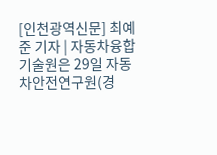[인천광역신문] 최예준 기자 | 자동차융합기술원은 29일 자동차안전연구원(경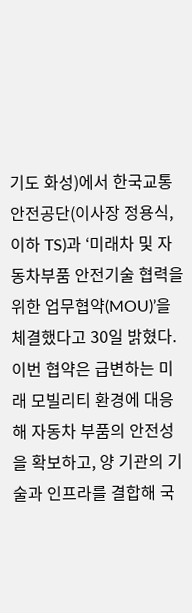기도 화성)에서 한국교통안전공단(이사장 정용식, 이하 TS)과 ‘미래차 및 자동차부품 안전기술 협력을 위한 업무협약(MOU)’을 체결했다고 30일 밝혔다.
이번 협약은 급변하는 미래 모빌리티 환경에 대응해 자동차 부품의 안전성을 확보하고, 양 기관의 기술과 인프라를 결합해 국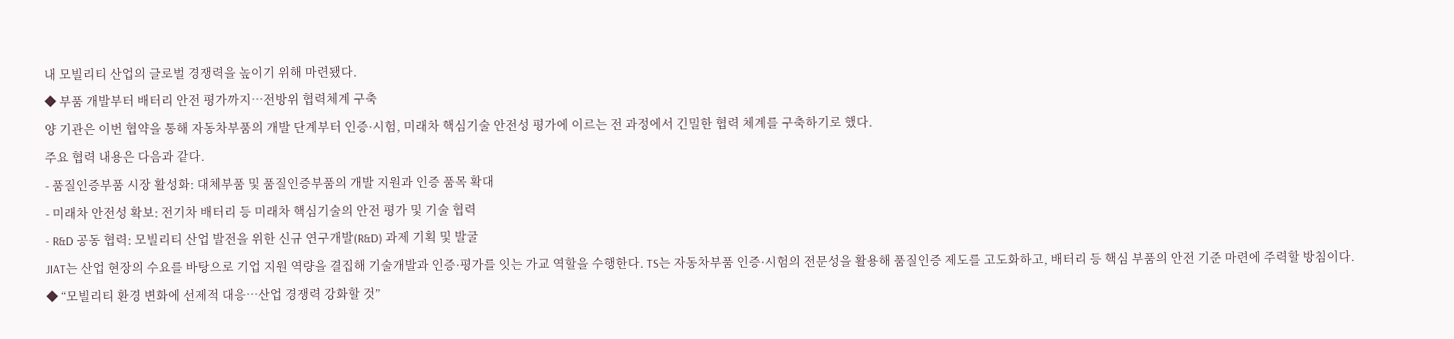내 모빌리티 산업의 글로벌 경쟁력을 높이기 위해 마련됐다.
◆ 부품 개발부터 배터리 안전 평가까지…전방위 협력체계 구축
양 기관은 이번 협약을 통해 자동차부품의 개발 단계부터 인증·시험, 미래차 핵심기술 안전성 평가에 이르는 전 과정에서 긴밀한 협력 체계를 구축하기로 했다.
주요 협력 내용은 다음과 같다.
- 품질인증부품 시장 활성화: 대체부품 및 품질인증부품의 개발 지원과 인증 품목 확대
- 미래차 안전성 확보: 전기차 배터리 등 미래차 핵심기술의 안전 평가 및 기술 협력
- R&D 공동 협력: 모빌리티 산업 발전을 위한 신규 연구개발(R&D) 과제 기획 및 발굴
JIAT는 산업 현장의 수요를 바탕으로 기업 지원 역량을 결집해 기술개발과 인증·평가를 잇는 가교 역할을 수행한다. TS는 자동차부품 인증·시험의 전문성을 활용해 품질인증 제도를 고도화하고, 배터리 등 핵심 부품의 안전 기준 마련에 주력할 방침이다.
◆ “모빌리티 환경 변화에 선제적 대응…산업 경쟁력 강화할 것”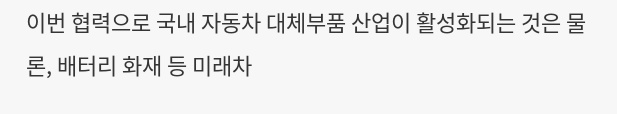이번 협력으로 국내 자동차 대체부품 산업이 활성화되는 것은 물론, 배터리 화재 등 미래차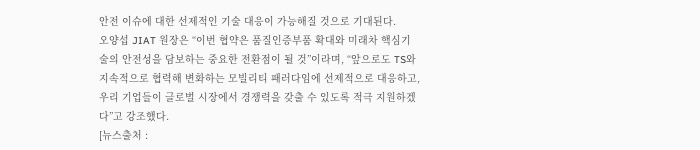안전 이슈에 대한 선제적인 기술 대응이 가능해질 것으로 기대된다.
오양섭 JIAT 원장은 “이번 협약은 품질인증부품 확대와 미래차 핵심기술의 안전성을 담보하는 중요한 전환점이 될 것”이라며, “앞으로도 TS와 지속적으로 협력해 변화하는 모빌리티 패러다임에 선제적으로 대응하고, 우리 기업들이 글로벌 시장에서 경쟁력을 갖출 수 있도록 적극 지원하겠다”고 강조했다.
[뉴스출처 :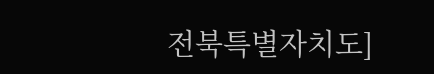전북특별자치도]